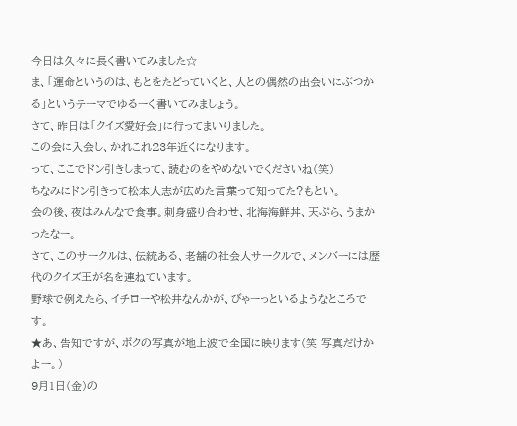今日は久々に長く書いてみました☆
ま、「運命というのは、もとをたどっていくと、人との偶然の出会いにぶつかる」というテーマでゆるーく書いてみましょう。
さて、昨日は「クイズ愛好会」に行ってまいりました。
この会に入会し、かれこれ23年近くになります。
って、ここでドン引きしまって、読むのをやめないでくださいね(笑)
ちなみにドン引きって松本人志が広めた言葉って知ってた?もとい。
会の後、夜はみんなで食事。刺身盛り合わせ、北海海鮮丼、天ぷら、うまかったなー。
さて、このサークルは、伝統ある、老舗の社会人サークルで、メンバーには歴代のクイズ王が名を連ねています。
野球で例えたら、イチローや松井なんかが、びゃーっといるようなところです。
★あ、告知ですが、ボクの写真が地上波で全国に映ります(笑 写真だけかよー。)
9月1日(金)の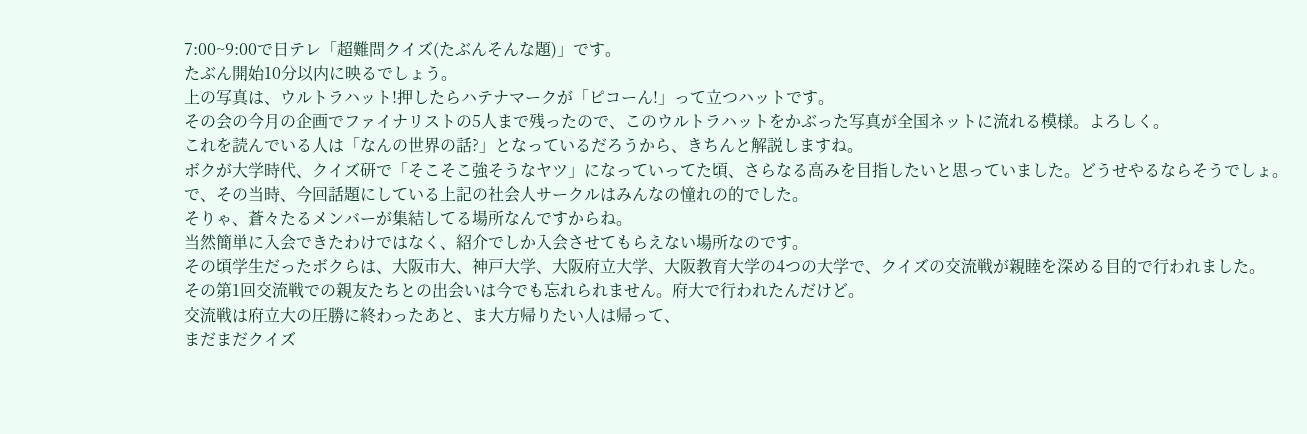7:00~9:00で日テレ「超難問クイズ(たぶんそんな題)」です。
たぶん開始10分以内に映るでしょう。
上の写真は、ウルトラハット!押したらハテナマークが「ピコーん!」って立つハットです。
その会の今月の企画でファイナリストの5人まで残ったので、このウルトラハットをかぶった写真が全国ネットに流れる模様。よろしく。
これを読んでいる人は「なんの世界の話?」となっているだろうから、きちんと解説しますね。
ボクが大学時代、クイズ研で「そこそこ強そうなヤツ」になっていってた頃、さらなる高みを目指したいと思っていました。どうせやるならそうでしょ。
で、その当時、今回話題にしている上記の社会人サークルはみんなの憧れの的でした。
そりゃ、蒼々たるメンバーが集結してる場所なんですからね。
当然簡単に入会できたわけではなく、紹介でしか入会させてもらえない場所なのです。
その頃学生だったボクらは、大阪市大、神戸大学、大阪府立大学、大阪教育大学の4つの大学で、クイズの交流戦が親睦を深める目的で行われました。
その第1回交流戦での親友たちとの出会いは今でも忘れられません。府大で行われたんだけど。
交流戦は府立大の圧勝に終わったあと、ま大方帰りたい人は帰って、
まだまだクイズ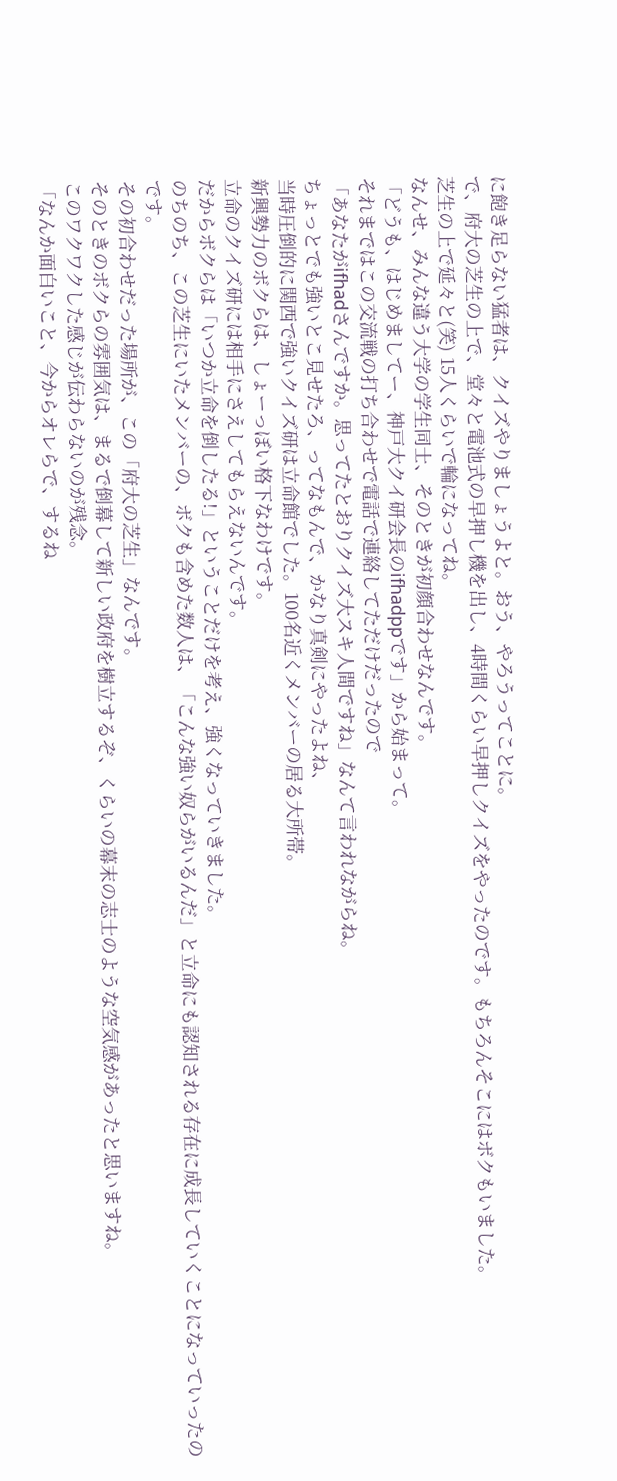に飽き足らない猛者は、クイズやりましょうよと。おう、やろうってことに。
で、府大の芝生の上で、堂々と電池式の早押し機を出し、4時間くらい早押しクイズをやったのです。もちろんそこにはボクもいました。
芝生の上で延々と(笑) 15人くらいで輪になってね。
なんせ、みんな違う大学の学生同士、そのときが初顔合わせなんです。
「どうも、はじめましてー、神戸大クイ研会長のifhadppです」から始まって。
それまではこの交流戦の打ち合わせで電話で連絡してただけだったので
「あなたがifhadさんですか。思ってたとおりクイズ大スキ人間ですね」なんて言われながらね。
ちょっとでも強いとこ見せたろ、ってなもんで、かなり真剣にやったよね、
当時圧倒的に関西で強いクイズ研は立命館でした。100名近くメンバーの居る大所帯。
新興勢力のボクらは、しょーっぼい格下なわけです。
立命のクイズ研には相手にさえしてもらえないんです。
だからボクらは「いつか立命を倒したる!」ということだけを考え、強くなっていきました。
のちのち、この芝生にいたメンバーの、ボクも含めた数人は、「こんな強い奴らがいるんだ」と立命にも認知される存在に成長していくことになっていったのです。
その初合わせだった場所が、この「府大の芝生」なんです。
そのときのボクらの雰囲気は、まるで倒幕して新しい政府を樹立するぞ、くらいの幕末の志士のような空気感があったと思いますね。
このワクワクした感じが伝わらないのが残念。
「なんか面白いこと、今からオレらで、するね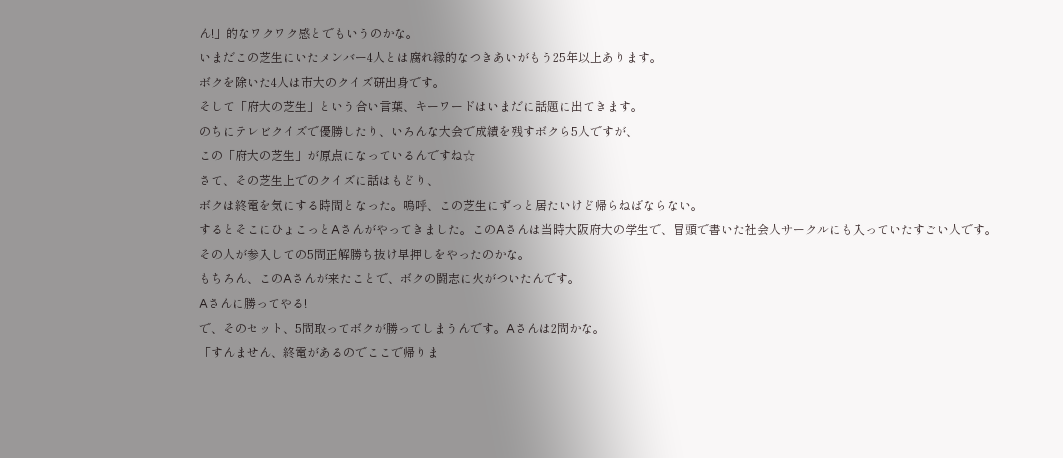ん!」的なワクワク感とでもいうのかな。
いまだこの芝生にいたメンバー4人とは腐れ縁的なつきあいがもう25年以上あります。
ボクを除いた4人は市大のクイズ研出身です。
そして「府大の芝生」という合い言葉、キーワードはいまだに話題に出てきます。
のちにテレビクイズで優勝したり、いろんな大会で成績を残すボクら5人ですが、
この「府大の芝生」が原点になっているんですね☆
さて、その芝生上でのクイズに話はもどり、
ボクは終電を気にする時間となった。嗚呼、この芝生にずっと居たいけど帰らねばならない。
するとそこにひょこっとAさんがやってきました。このAさんは当時大阪府大の学生で、冒頭で書いた社会人サークルにも入っていたすごい人です。
その人が参入しての5問正解勝ち抜け早押しをやったのかな。
もちろん、このAさんが来たことで、ボクの闘志に火がついたんです。
Aさんに勝ってやる!
で、そのセット、5問取ってボクが勝ってしまうんです。Aさんは2問かな。
「すんません、終電があるのでここで帰りま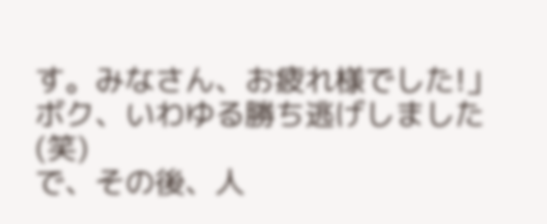す。みなさん、お疲れ様でした!」
ボク、いわゆる勝ち逃げしました(笑)
で、その後、人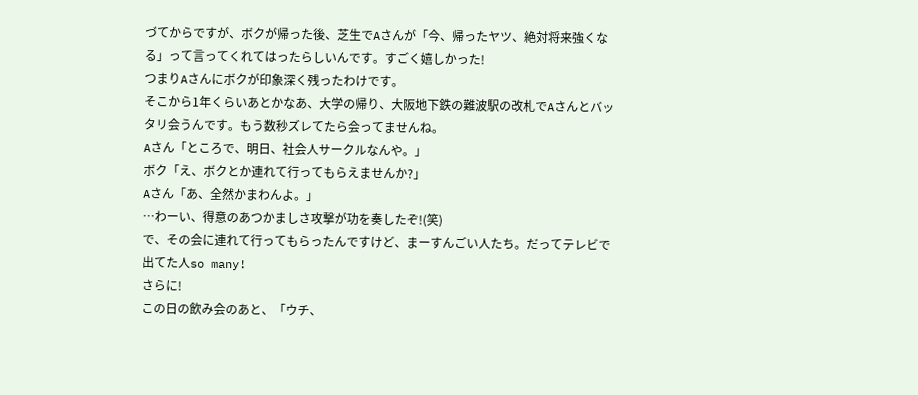づてからですが、ボクが帰った後、芝生でAさんが「今、帰ったヤツ、絶対将来強くなる」って言ってくれてはったらしいんです。すごく嬉しかった!
つまりAさんにボクが印象深く残ったわけです。
そこから1年くらいあとかなあ、大学の帰り、大阪地下鉄の難波駅の改札でAさんとバッタリ会うんです。もう数秒ズレてたら会ってませんね。
Aさん「ところで、明日、社会人サークルなんや。」
ボク「え、ボクとか連れて行ってもらえませんか?」
Aさん「あ、全然かまわんよ。」
…わーい、得意のあつかましさ攻撃が功を奏したぞ!(笑)
で、その会に連れて行ってもらったんですけど、まーすんごい人たち。だってテレビで出てた人so many!
さらに!
この日の飲み会のあと、「ウチ、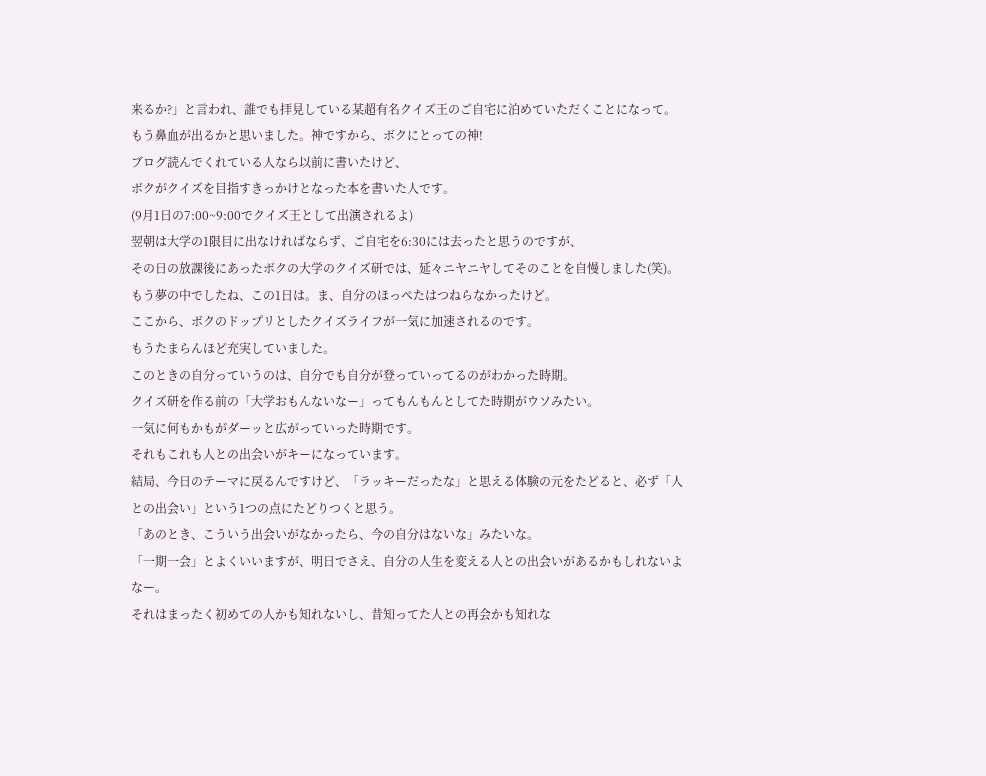来るか?」と言われ、誰でも拝見している某超有名クイズ王のご自宅に泊めていただくことになって。
もう鼻血が出るかと思いました。神ですから、ボクにとっての神!
ブログ読んでくれている人なら以前に書いたけど、
ボクがクイズを目指すきっかけとなった本を書いた人です。
(9月1日の7:00~9:00でクイズ王として出演されるよ)
翌朝は大学の1限目に出なければならず、ご自宅を6:30には去ったと思うのですが、
その日の放課後にあったボクの大学のクイズ研では、延々ニヤニヤしてそのことを自慢しました(笑)。
もう夢の中でしたね、この1日は。ま、自分のほっぺたはつねらなかったけど。
ここから、ボクのドップリとしたクイズライフが一気に加速されるのです。
もうたまらんほど充実していました。
このときの自分っていうのは、自分でも自分が登っていってるのがわかった時期。
クイズ研を作る前の「大学おもんないなー」ってもんもんとしてた時期がウソみたい。
一気に何もかもがダーッと広がっていった時期です。
それもこれも人との出会いがキーになっています。
結局、今日のテーマに戻るんですけど、「ラッキーだったな」と思える体験の元をたどると、必ず「人との出会い」という1つの点にたどりつくと思う。
「あのとき、こういう出会いがなかったら、今の自分はないな」みたいな。
「一期一会」とよくいいますが、明日でさえ、自分の人生を変える人との出会いがあるかもしれないよなー。
それはまったく初めての人かも知れないし、昔知ってた人との再会かも知れな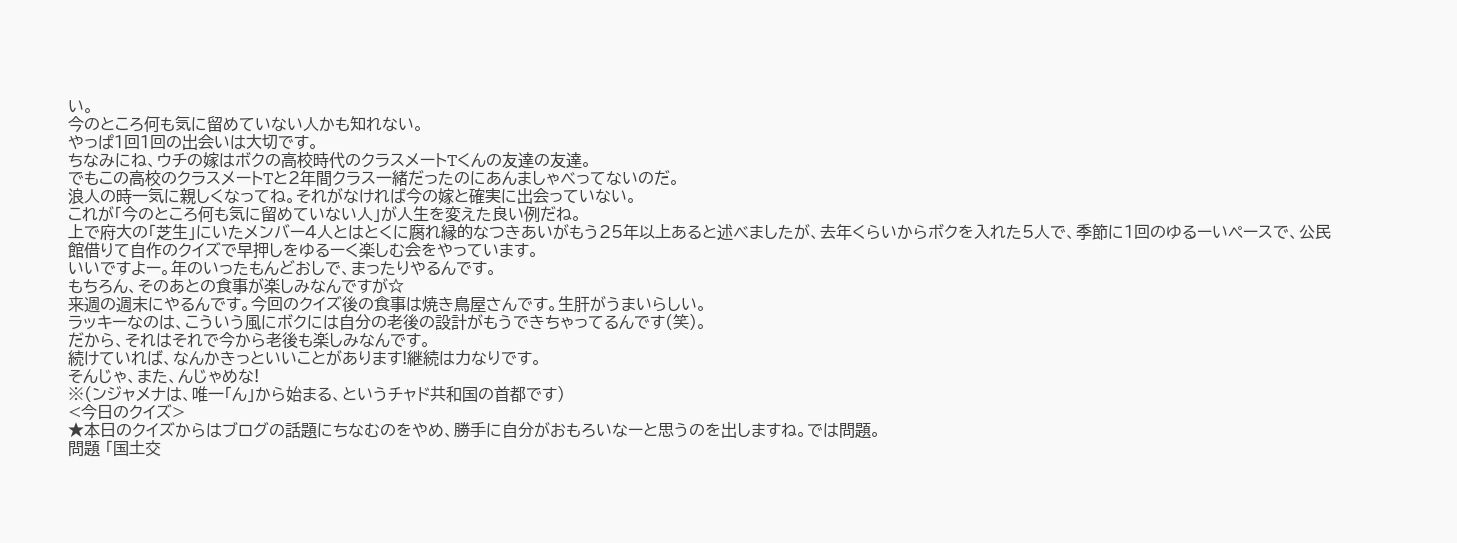い。
今のところ何も気に留めていない人かも知れない。
やっぱ1回1回の出会いは大切です。
ちなみにね、ウチの嫁はボクの高校時代のクラスメートTくんの友達の友達。
でもこの高校のクラスメートTと2年間クラス一緒だったのにあんましゃべってないのだ。
浪人の時一気に親しくなってね。それがなければ今の嫁と確実に出会っていない。
これが「今のところ何も気に留めていない人」が人生を変えた良い例だね。
上で府大の「芝生」にいたメンバー4人とはとくに腐れ縁的なつきあいがもう25年以上あると述べましたが、去年くらいからボクを入れた5人で、季節に1回のゆるーいペースで、公民館借りて自作のクイズで早押しをゆるーく楽しむ会をやっています。
いいですよー。年のいったもんどおしで、まったりやるんです。
もちろん、そのあとの食事が楽しみなんですが☆
来週の週末にやるんです。今回のクイズ後の食事は焼き鳥屋さんです。生肝がうまいらしい。
ラッキーなのは、こういう風にボクには自分の老後の設計がもうできちゃってるんです(笑)。
だから、それはそれで今から老後も楽しみなんです。
続けていれば、なんかきっといいことがあります!継続は力なりです。
そんじゃ、また、んじゃめな!
※(ンジャメナは、唯一「ん」から始まる、というチャド共和国の首都です)
<今日のクイズ>
★本日のクイズからはブログの話題にちなむのをやめ、勝手に自分がおもろいなーと思うのを出しますね。では問題。
問題 「国土交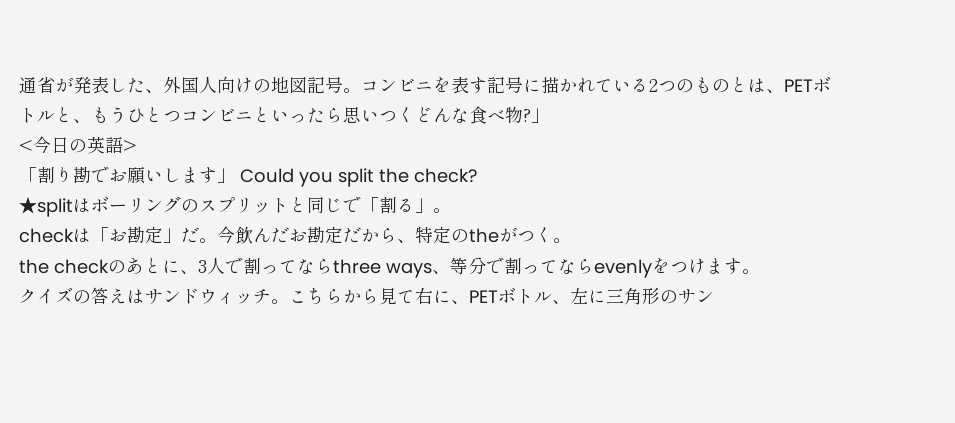通省が発表した、外国人向けの地図記号。コンビニを表す記号に描かれている2つのものとは、PETボトルと、もうひとつコンビニといったら思いつくどんな食べ物?」
<今日の英語>
「割り勘でお願いします」 Could you split the check?
★splitはボーリングのスプリットと同じで「割る」。
checkは「お勘定」だ。今飲んだお勘定だから、特定のtheがつく。
the checkのあとに、3人で割ってならthree ways、等分で割ってならevenlyをつけます。
クイズの答えはサンドウィッチ。こちらから見て右に、PETボトル、左に三角形のサン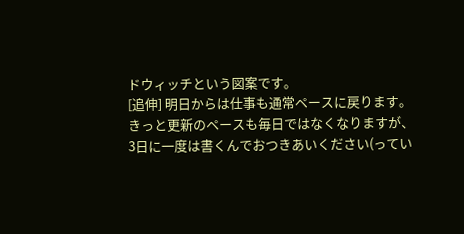ドウィッチという図案です。
[追伸] 明日からは仕事も通常ペースに戻ります。
きっと更新のペースも毎日ではなくなりますが、
3日に一度は書くんでおつきあいください(ってい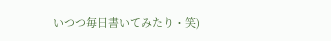いつつ毎日書いてみたり・笑)